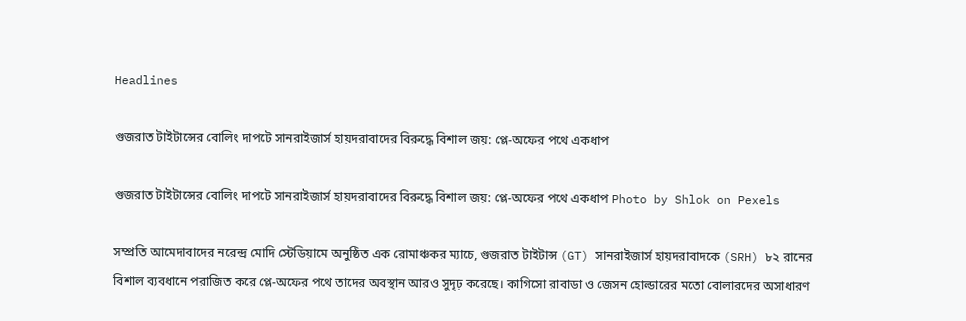Headlines

গুজরাত টাইটান্সের বোলিং দাপটে সানরাইজার্স হায়দরাবাদের বিরুদ্ধে বিশাল জয়: প্লে-অফের পথে একধাপ

গুজরাত টাইটান্সের বোলিং দাপটে সানরাইজার্স হায়দরাবাদের বিরুদ্ধে বিশাল জয়: প্লে-অফের পথে একধাপ Photo by Shlok on Pexels

সম্প্রতি আমেদাবাদের নরেন্দ্র মোদি স্টেডিয়ামে অনুষ্ঠিত এক রোমাঞ্চকর ম্যাচে, গুজরাত টাইটান্স (GT) সানরাইজার্স হায়দরাবাদকে (SRH) ৮২ রানের বিশাল ব্যবধানে পরাজিত করে প্লে-অফের পথে তাদের অবস্থান আরও সুদৃঢ় করেছে। কাগিসো রাবাডা ও জেসন হোল্ডারের মতো বোলারদের অসাধারণ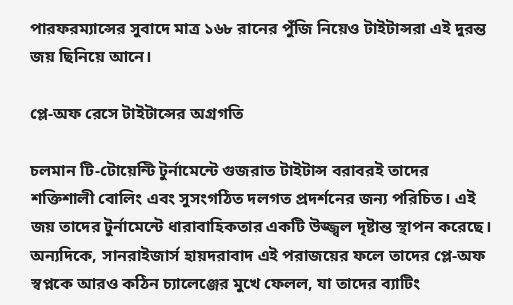পারফরম্যান্সের সুবাদে মাত্র ১৬৮ রানের পুঁজি নিয়েও টাইটান্সরা এই দুরন্ত জয় ছিনিয়ে আনে।

প্লে-অফ রেসে টাইটান্সের অগ্রগতি

চলমান টি-টোয়েন্টি টুর্নামেন্টে গুজরাত টাইটান্স বরাবরই তাদের শক্তিশালী বোলিং এবং সুসংগঠিত দলগত প্রদর্শনের জন্য পরিচিত। এই জয় তাদের টুর্নামেন্টে ধারাবাহিকতার একটি উজ্জ্বল দৃষ্টান্ত স্থাপন করেছে। অন্যদিকে, সানরাইজার্স হায়দরাবাদ এই পরাজয়ের ফলে তাদের প্লে-অফ স্বপ্নকে আরও কঠিন চ্যালেঞ্জের মুখে ফেলল, যা তাদের ব্যাটিং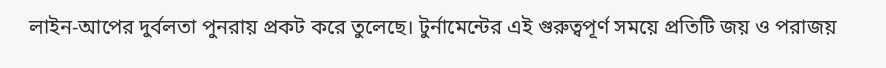লাইন-আপের দুর্বলতা পুনরায় প্রকট করে তুলেছে। টুর্নামেন্টের এই গুরুত্বপূর্ণ সময়ে প্রতিটি জয় ও পরাজয়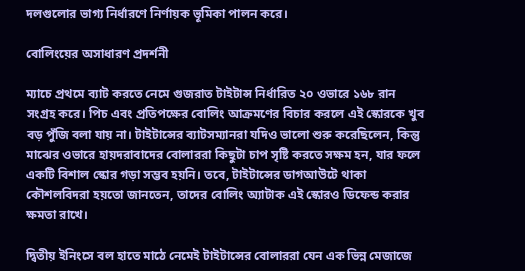দলগুলোর ভাগ্য নির্ধারণে নির্ণায়ক ভূমিকা পালন করে।

বোলিংয়ের অসাধারণ প্রদর্শনী

ম্যাচে প্রথমে ব্যাট করতে নেমে গুজরাত টাইটান্স নির্ধারিত ২০ ওভারে ১৬৮ রান সংগ্রহ করে। পিচ এবং প্রতিপক্ষের বোলিং আক্রমণের বিচার করলে এই স্কোরকে খুব বড় পুঁজি বলা যায় না। টাইটান্সের ব্যাটসম্যানরা যদিও ভালো শুরু করেছিলেন, কিন্তু মাঝের ওভারে হায়দরাবাদের বোলাররা কিছুটা চাপ সৃষ্টি করতে সক্ষম হন, যার ফলে একটি বিশাল স্কোর গড়া সম্ভব হয়নি। তবে, টাইটান্সের ডাগআউটে থাকা কৌশলবিদরা হয়তো জানতেন, তাদের বোলিং অ্যাটাক এই স্কোরও ডিফেন্ড করার ক্ষমতা রাখে।

দ্বিতীয় ইনিংসে বল হাতে মাঠে নেমেই টাইটান্সের বোলাররা যেন এক ভিন্ন মেজাজে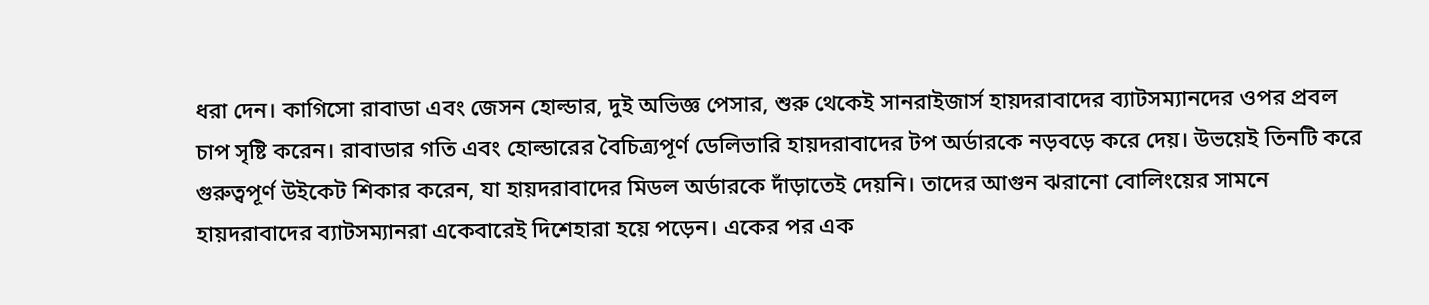ধরা দেন। কাগিসো রাবাডা এবং জেসন হোল্ডার, দুই অভিজ্ঞ পেসার, শুরু থেকেই সানরাইজার্স হায়দরাবাদের ব্যাটসম্যানদের ওপর প্রবল চাপ সৃষ্টি করেন। রাবাডার গতি এবং হোল্ডারের বৈচিত্র্যপূর্ণ ডেলিভারি হায়দরাবাদের টপ অর্ডারকে নড়বড়ে করে দেয়। উভয়েই তিনটি করে গুরুত্বপূর্ণ উইকেট শিকার করেন, যা হায়দরাবাদের মিডল অর্ডারকে দাঁড়াতেই দেয়নি। তাদের আগুন ঝরানো বোলিংয়ের সামনে হায়দরাবাদের ব্যাটসম্যানরা একেবারেই দিশেহারা হয়ে পড়েন। একের পর এক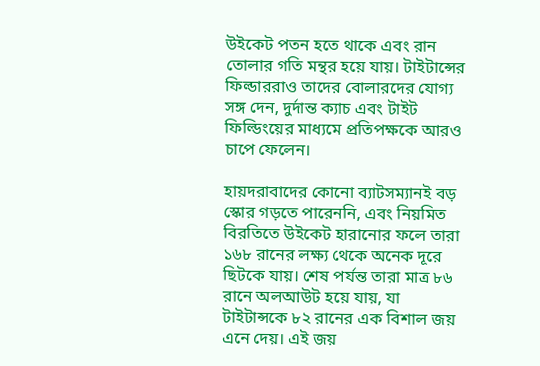উইকেট পতন হতে থাকে এবং রান তোলার গতি মন্থর হয়ে যায়। টাইটান্সের ফিল্ডাররাও তাদের বোলারদের যোগ্য সঙ্গ দেন, দুর্দান্ত ক্যাচ এবং টাইট ফিল্ডিংয়ের মাধ্যমে প্রতিপক্ষকে আরও চাপে ফেলেন।

হায়দরাবাদের কোনো ব্যাটসম্যানই বড় স্কোর গড়তে পারেননি, এবং নিয়মিত বিরতিতে উইকেট হারানোর ফলে তারা ১৬৮ রানের লক্ষ্য থেকে অনেক দূরে ছিটকে যায়। শেষ পর্যন্ত তারা মাত্র ৮৬ রানে অলআউট হয়ে যায়, যা টাইটান্সকে ৮২ রানের এক বিশাল জয় এনে দেয়। এই জয়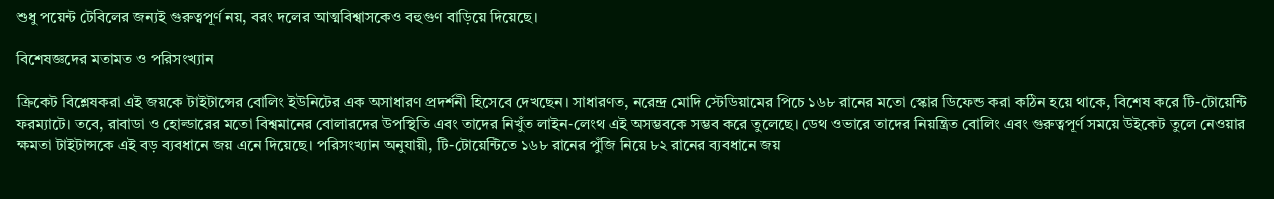শুধু পয়েন্ট টেবিলের জন্যই গুরুত্বপূর্ণ নয়, বরং দলের আত্মবিশ্বাসকেও বহুগুণ বাড়িয়ে দিয়েছে।

বিশেষজ্ঞদের মতামত ও পরিসংখ্যান

ক্রিকেট বিশ্লেষকরা এই জয়কে টাইটান্সের বোলিং ইউনিটের এক অসাধারণ প্রদর্শনী হিসেবে দেখছেন। সাধারণত, নরেন্দ্র মোদি স্টেডিয়ামের পিচে ১৬৮ রানের মতো স্কোর ডিফেন্ড করা কঠিন হয়ে থাকে, বিশেষ করে টি-টোয়েন্টি ফরম্যাটে। তবে, রাবাডা ও হোল্ডারের মতো বিশ্বমানের বোলারদের উপস্থিতি এবং তাদের নিখুঁত লাইন-লেংথ এই অসম্ভবকে সম্ভব করে তুলেছে। ডেথ ওভারে তাদের নিয়ন্ত্রিত বোলিং এবং গুরুত্বপূর্ণ সময়ে উইকেট তুলে নেওয়ার ক্ষমতা টাইটান্সকে এই বড় ব্যবধানে জয় এনে দিয়েছে। পরিসংখ্যান অনুযায়ী, টি-টোয়েন্টিতে ১৬৮ রানের পুঁজি নিয়ে ৮২ রানের ব্যবধানে জয়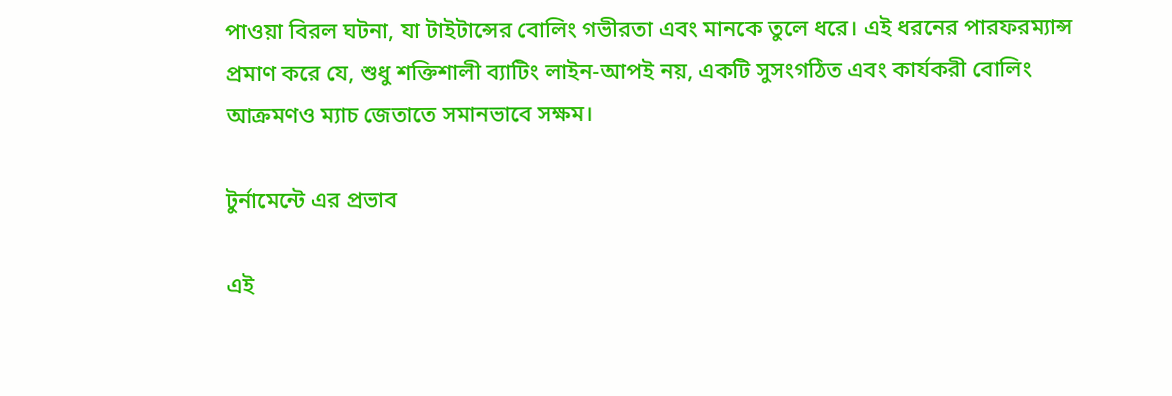পাওয়া বিরল ঘটনা, যা টাইটান্সের বোলিং গভীরতা এবং মানকে তুলে ধরে। এই ধরনের পারফরম্যান্স প্রমাণ করে যে, শুধু শক্তিশালী ব্যাটিং লাইন-আপই নয়, একটি সুসংগঠিত এবং কার্যকরী বোলিং আক্রমণও ম্যাচ জেতাতে সমানভাবে সক্ষম।

টুর্নামেন্টে এর প্রভাব

এই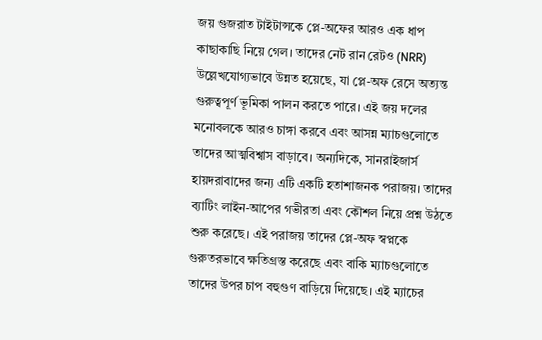জয় গুজরাত টাইটান্সকে প্লে-অফের আরও এক ধাপ কাছাকাছি নিয়ে গেল। তাদের নেট রান রেটও (NRR) উল্লেখযোগ্যভাবে উন্নত হয়েছে, যা প্লে-অফ রেসে অত্যন্ত গুরুত্বপূর্ণ ভূমিকা পালন করতে পারে। এই জয় দলের মনোবলকে আরও চাঙ্গা করবে এবং আসন্ন ম্যাচগুলোতে তাদের আত্মবিশ্বাস বাড়াবে। অন্যদিকে, সানরাইজার্স হায়দরাবাদের জন্য এটি একটি হতাশাজনক পরাজয়। তাদের ব্যাটিং লাইন-আপের গভীরতা এবং কৌশল নিয়ে প্রশ্ন উঠতে শুরু করেছে। এই পরাজয় তাদের প্লে-অফ স্বপ্নকে গুরুতরভাবে ক্ষতিগ্রস্ত করেছে এবং বাকি ম্যাচগুলোতে তাদের উপর চাপ বহুগুণ বাড়িয়ে দিয়েছে। এই ম্যাচের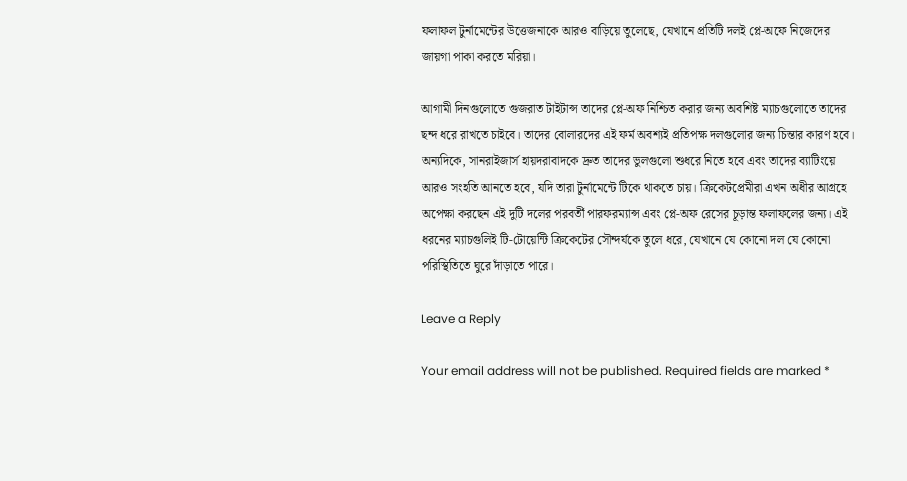ফলাফল টুর্নামেন্টের উত্তেজনাকে আরও বাড়িয়ে তুলেছে, যেখানে প্রতিটি দলই প্লে-অফে নিজেদের জায়গা পাকা করতে মরিয়া।

আগামী দিনগুলোতে গুজরাত টাইটান্স তাদের প্লে-অফ নিশ্চিত করার জন্য অবশিষ্ট ম্যাচগুলোতে তাদের ছন্দ ধরে রাখতে চাইবে। তাদের বোলারদের এই ফর্ম অবশ্যই প্রতিপক্ষ দলগুলোর জন্য চিন্তার কারণ হবে। অন্যদিকে, সানরাইজার্স হায়দরাবাদকে দ্রুত তাদের ভুলগুলো শুধরে নিতে হবে এবং তাদের ব্যাটিংয়ে আরও সংহতি আনতে হবে, যদি তারা টুর্নামেন্টে টিকে থাকতে চায়। ক্রিকেটপ্রেমীরা এখন অধীর আগ্রহে অপেক্ষা করছেন এই দুটি দলের পরবর্তী পারফরম্যান্স এবং প্লে-অফ রেসের চূড়ান্ত ফলাফলের জন্য। এই ধরনের ম্যাচগুলিই টি-টোয়েন্টি ক্রিকেটের সৌন্দর্যকে তুলে ধরে, যেখানে যে কোনো দল যে কোনো পরিস্থিতিতে ঘুরে দাঁড়াতে পারে।

Leave a Reply

Your email address will not be published. Required fields are marked *